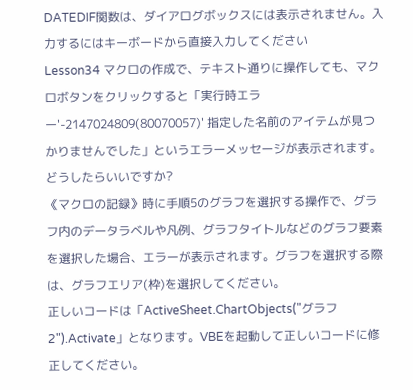DATEDIF関数は、ダイアログボックスには表示されません。入力するにはキーボードから直接入力してください
Lesson34 マクロの作成で、テキスト通りに操作しても、マクロボタンをクリックすると「実行時エラー'-2147024809(80070057)' 指定した名前のアイテムが見つかりませんでした」というエラーメッセージが表示されます。どうしたらいいですか?
《マクロの記録》時に手順5のグラフを選択する操作で、グラフ内のデータラベルや凡例、グラフタイトルなどのグラフ要素を選択した場合、エラーが表示されます。グラフを選択する際は、グラフエリア(枠)を選択してください。
正しいコードは「ActiveSheet.ChartObjects("グラフ2").Activate」となります。VBEを起動して正しいコードに修正してください。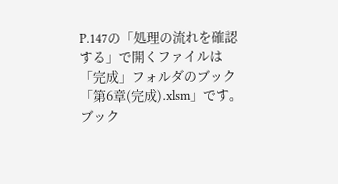P.147の「処理の流れを確認する」で開くファイルは「完成」フォルダのブック「第6章(完成).xlsm」です。ブック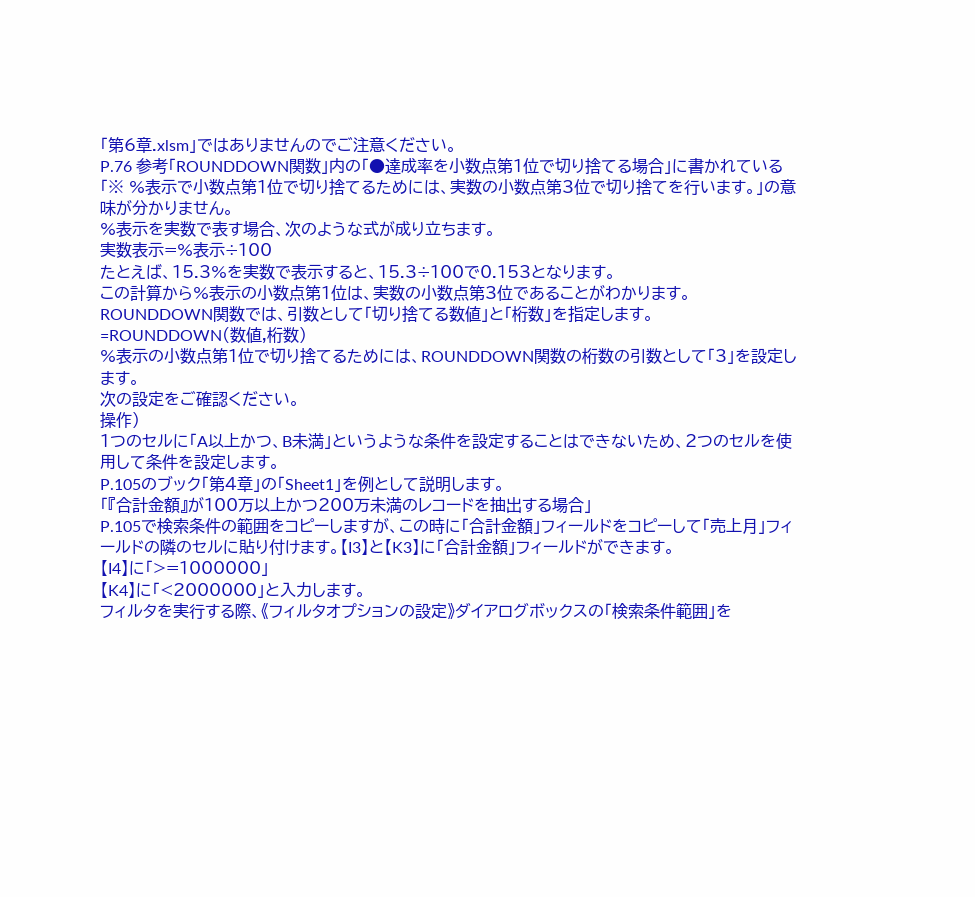「第6章.xlsm」ではありませんのでご注意ください。
P.76 参考「ROUNDDOWN関数」内の「●達成率を小数点第1位で切り捨てる場合」に書かれている「※ %表示で小数点第1位で切り捨てるためには、実数の小数点第3位で切り捨てを行います。」の意味が分かりません。
%表示を実数で表す場合、次のような式が成り立ちます。
実数表示=%表示÷100
たとえば、15.3%を実数で表示すると、15.3÷100で0.153となります。
この計算から%表示の小数点第1位は、実数の小数点第3位であることがわかります。
ROUNDDOWN関数では、引数として「切り捨てる数値」と「桁数」を指定します。
=ROUNDDOWN(数値,桁数)
%表示の小数点第1位で切り捨てるためには、ROUNDDOWN関数の桁数の引数として「3」を設定します。
次の設定をご確認ください。
操作)
1つのセルに「A以上かつ、B未満」というような条件を設定することはできないため、2つのセルを使用して条件を設定します。
P.105のブック「第4章」の「Sheet1」を例として説明します。
「『合計金額』が100万以上かつ200万未満のレコードを抽出する場合」
P.105で検索条件の範囲をコピーしますが、この時に「合計金額」フィールドをコピーして「売上月」フィールドの隣のセルに貼り付けます。【I3】と【K3】に「合計金額」フィールドができます。
【I4】に「>=1000000」
【K4】に「<2000000」と入力します。
フィルタを実行する際、《フィルタオプションの設定》ダイアログボックスの「検索条件範囲」を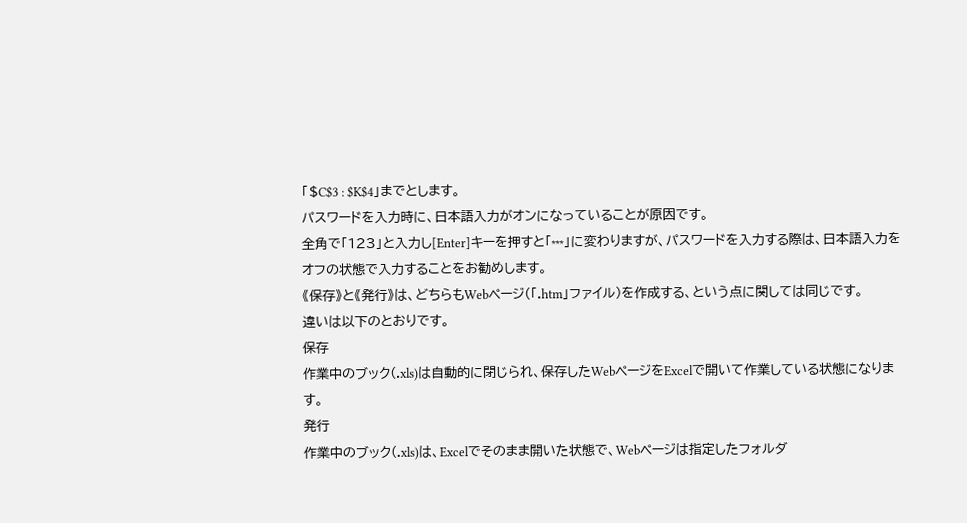「$C$3 : $K$4」までとします。
パスワードを入力時に、日本語入力がオンになっていることが原因です。
全角で「123」と入力し[Enter]キーを押すと「∗∗∗」に変わりますが、パスワードを入力する際は、日本語入力をオフの状態で入力することをお勧めします。
《保存》と《発行》は、どちらもWebページ(「.htm」ファイル)を作成する、という点に関しては同じです。
違いは以下のとおりです。
保存
作業中のブック(.xls)は自動的に閉じられ、保存したWebページをExcelで開いて作業している状態になります。
発行
作業中のブック(.xls)は、Excelでそのまま開いた状態で、Webページは指定したフォルダ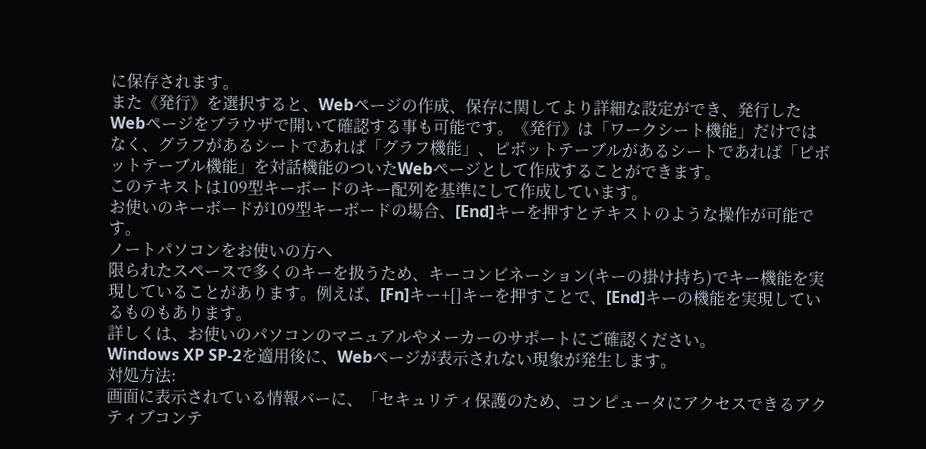に保存されます。
また《発行》を選択すると、Webページの作成、保存に関してより詳細な設定ができ、発行したWebページをブラウザで開いて確認する事も可能です。《発行》は「ワークシート機能」だけではなく、グラフがあるシートであれば「グラフ機能」、ピボットテーブルがあるシートであれば「ピボットテーブル機能」を対話機能のついたWebページとして作成することができます。
このテキストは109型キーボードのキー配列を基準にして作成しています。
お使いのキーボードが109型キーボードの場合、[End]キーを押すとテキストのような操作が可能です。
ノートパソコンをお使いの方へ
限られたスペースで多くのキーを扱うため、キーコンビネーション(キーの掛け持ち)でキー機能を実現していることがあります。例えば、[Fn]キー+[]キーを押すことで、[End]キーの機能を実現しているものもあります。
詳しくは、お使いのパソコンのマニュアルやメーカーのサポートにご確認ください。
Windows XP SP-2を適用後に、Webページが表示されない現象が発生します。
対処方法:
画面に表示されている情報バーに、「セキュリティ保護のため、コンピュータにアクセスできるアクティブコンテ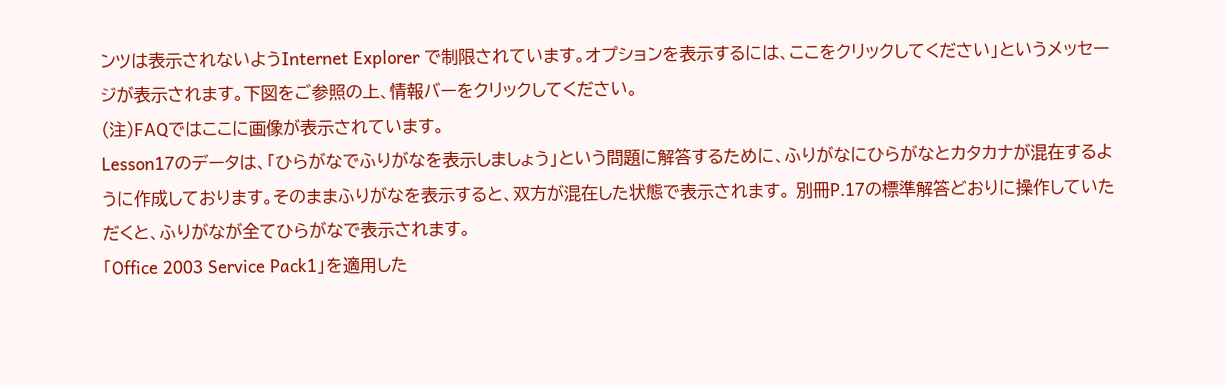ンツは表示されないようInternet Explorer で制限されています。オプションを表示するには、ここをクリックしてください」というメッセージが表示されます。下図をご参照の上、情報バーをクリックしてください。
(注)FAQではここに画像が表示されています。
Lesson17のデータは、「ひらがなでふりがなを表示しましょう」という問題に解答するために、ふりがなにひらがなとカタカナが混在するように作成しております。そのままふりがなを表示すると、双方が混在した状態で表示されます。 別冊P.17の標準解答どおりに操作していただくと、ふりがなが全てひらがなで表示されます。
「Office 2003 Service Pack1」を適用した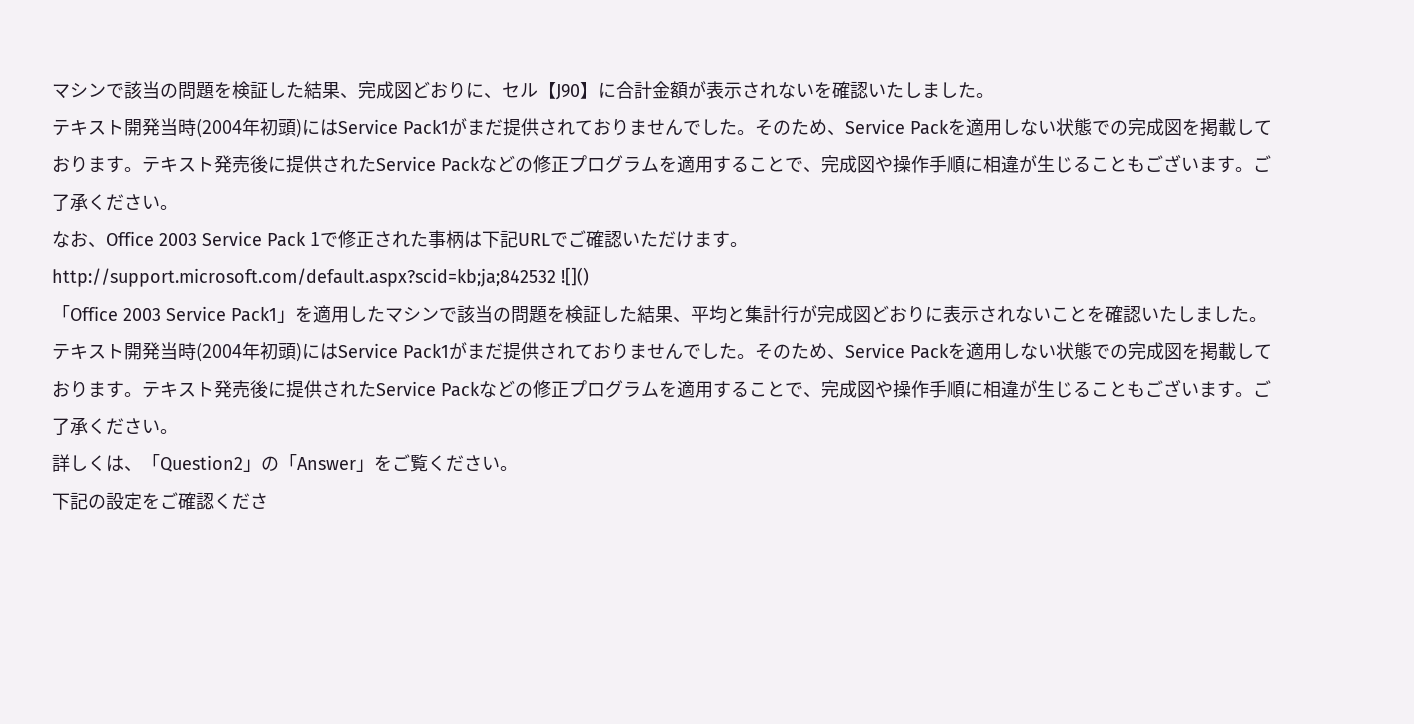マシンで該当の問題を検証した結果、完成図どおりに、セル【J90】に合計金額が表示されないを確認いたしました。
テキスト開発当時(2004年初頭)にはService Pack1がまだ提供されておりませんでした。そのため、Service Packを適用しない状態での完成図を掲載しております。テキスト発売後に提供されたService Packなどの修正プログラムを適用することで、完成図や操作手順に相違が生じることもございます。ご了承ください。
なお、Office 2003 Service Pack 1で修正された事柄は下記URLでご確認いただけます。
http://support.microsoft.com/default.aspx?scid=kb;ja;842532 ![]()
「Office 2003 Service Pack1」を適用したマシンで該当の問題を検証した結果、平均と集計行が完成図どおりに表示されないことを確認いたしました。
テキスト開発当時(2004年初頭)にはService Pack1がまだ提供されておりませんでした。そのため、Service Packを適用しない状態での完成図を掲載しております。テキスト発売後に提供されたService Packなどの修正プログラムを適用することで、完成図や操作手順に相違が生じることもございます。ご了承ください。
詳しくは、「Question2」の「Answer」をご覧ください。
下記の設定をご確認くださ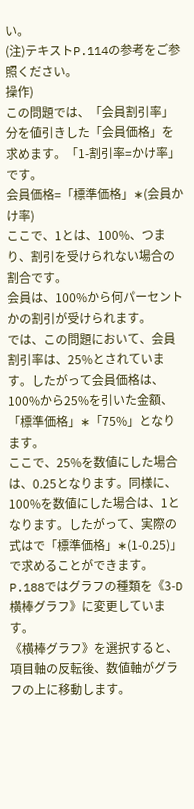い。
(注)テキストP.114の参考をご参照ください。
操作)
この問題では、「会員割引率」分を値引きした「会員価格」を求めます。「1-割引率=かけ率」です。
会員価格=「標準価格」∗(会員かけ率)
ここで、1とは、100%、つまり、割引を受けられない場合の割合です。
会員は、100%から何パーセントかの割引が受けられます。
では、この問題において、会員割引率は、25%とされています。したがって会員価格は、100%から25%を引いた金額、「標準価格」∗「75%」となります。
ここで、25%を数値にした場合は、0.25となります。同様に、100%を数値にした場合は、1となります。したがって、実際の式はで「標準価格」∗(1-0.25)」で求めることができます。
P.188ではグラフの種類を《3-D横棒グラフ》に変更しています。
《横棒グラフ》を選択すると、項目軸の反転後、数値軸がグラフの上に移動します。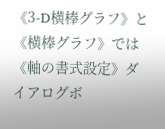《3-D横棒グラフ》と《横棒グラフ》では《軸の書式設定》ダイアログボ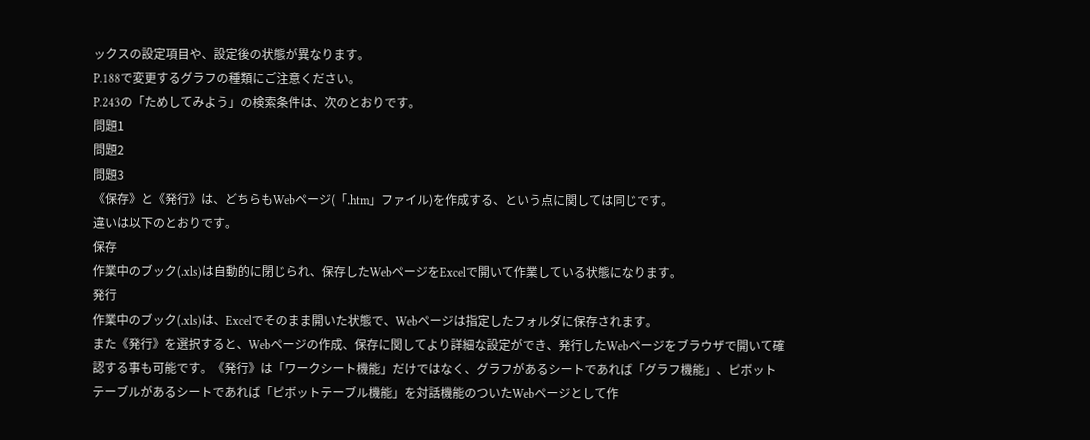ックスの設定項目や、設定後の状態が異なります。
P.188で変更するグラフの種類にご注意ください。
P.243の「ためしてみよう」の検索条件は、次のとおりです。
問題1
問題2
問題3
《保存》と《発行》は、どちらもWebページ(「.htm」ファイル)を作成する、という点に関しては同じです。
違いは以下のとおりです。
保存
作業中のブック(.xls)は自動的に閉じられ、保存したWebページをExcelで開いて作業している状態になります。
発行
作業中のブック(.xls)は、Excelでそのまま開いた状態で、Webページは指定したフォルダに保存されます。
また《発行》を選択すると、Webページの作成、保存に関してより詳細な設定ができ、発行したWebページをブラウザで開いて確認する事も可能です。《発行》は「ワークシート機能」だけではなく、グラフがあるシートであれば「グラフ機能」、ピボットテーブルがあるシートであれば「ピボットテーブル機能」を対話機能のついたWebページとして作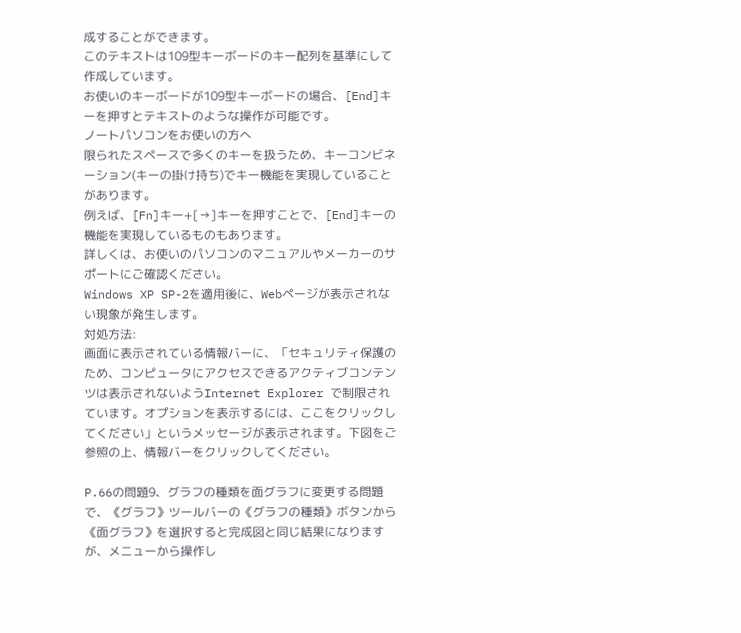成することができます。
このテキストは109型キーボードのキー配列を基準にして作成しています。
お使いのキーボードが109型キーボードの場合、[End]キーを押すとテキストのような操作が可能です。
ノートパソコンをお使いの方へ
限られたスペースで多くのキーを扱うため、キーコンビネーション(キーの掛け持ち)でキー機能を実現していることがあります。
例えば、[Fn]キー+[→]キーを押すことで、[End]キーの機能を実現しているものもあります。
詳しくは、お使いのパソコンのマニュアルやメーカーのサポートにご確認ください。
Windows XP SP-2を適用後に、Webページが表示されない現象が発生します。
対処方法:
画面に表示されている情報バーに、「セキュリティ保護のため、コンピュータにアクセスできるアクティブコンテンツは表示されないようInternet Explorer で制限されています。オプションを表示するには、ここをクリックしてください」というメッセージが表示されます。下図をご参照の上、情報バーをクリックしてください。

P.66の問題9、グラフの種類を面グラフに変更する問題で、《グラフ》ツールバーの《グラフの種類》ボタンから《面グラフ》を選択すると完成図と同じ結果になりますが、メニューから操作し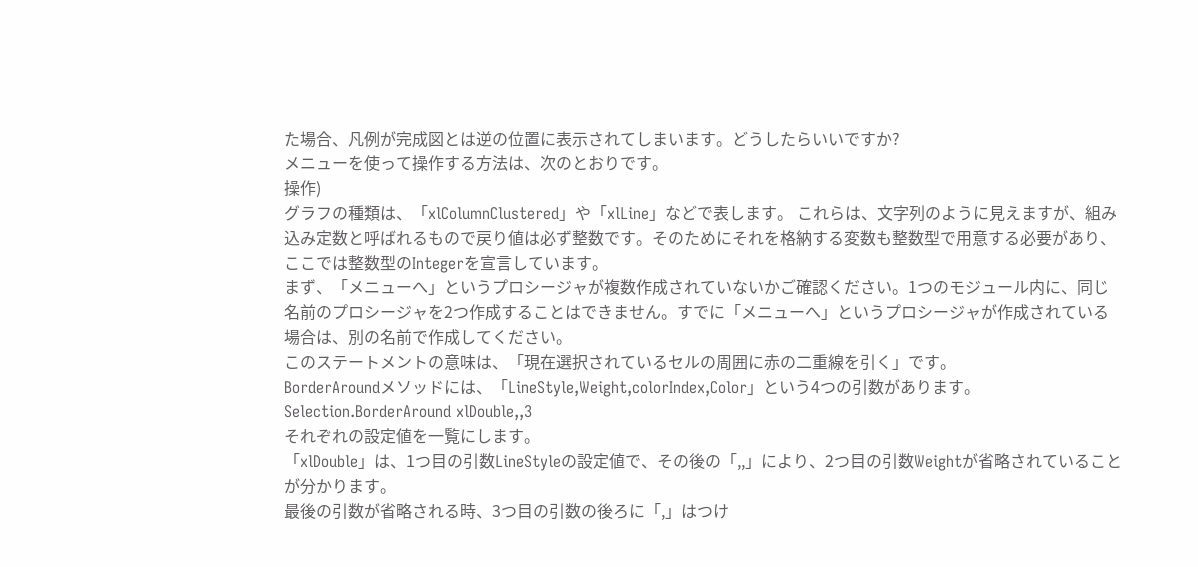た場合、凡例が完成図とは逆の位置に表示されてしまいます。どうしたらいいですか?
メニューを使って操作する方法は、次のとおりです。
操作)
グラフの種類は、「xlColumnClustered」や「xlLine」などで表します。 これらは、文字列のように見えますが、組み込み定数と呼ばれるもので戻り値は必ず整数です。そのためにそれを格納する変数も整数型で用意する必要があり、ここでは整数型のIntegerを宣言しています。
まず、「メニューへ」というプロシージャが複数作成されていないかご確認ください。1つのモジュール内に、同じ名前のプロシージャを2つ作成することはできません。すでに「メニューへ」というプロシージャが作成されている場合は、別の名前で作成してください。
このステートメントの意味は、「現在選択されているセルの周囲に赤の二重線を引く」です。
BorderAroundメソッドには、「LineStyle,Weight,colorIndex,Color」という4つの引数があります。
Selection.BorderAround xlDouble,,3
それぞれの設定値を一覧にします。
「xlDouble」は、1つ目の引数LineStyleの設定値で、その後の「,,」により、2つ目の引数Weightが省略されていることが分かります。
最後の引数が省略される時、3つ目の引数の後ろに「,」はつけ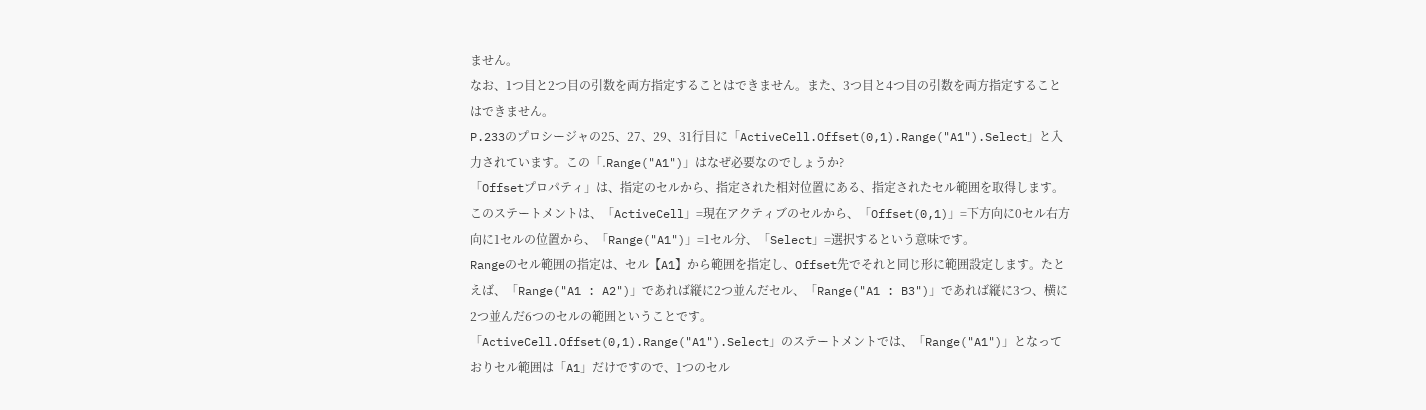ません。
なお、1つ目と2つ目の引数を両方指定することはできません。また、3つ目と4つ目の引数を両方指定することはできません。
P.233のプロシージャの25、27、29、31行目に「ActiveCell.Offset(0,1).Range("A1").Select」と入力されています。この「.Range("A1")」はなぜ必要なのでしょうか?
「Offsetプロパティ」は、指定のセルから、指定された相対位置にある、指定されたセル範囲を取得します。
このステートメントは、「ActiveCell」=現在アクティブのセルから、「Offset(0,1)」=下方向に0セル右方向に1セルの位置から、「Range("A1")」=1セル分、「Select」=選択するという意味です。
Rangeのセル範囲の指定は、セル【A1】から範囲を指定し、Offset先でそれと同じ形に範囲設定します。たとえば、「Range("A1 : A2")」であれば縦に2つ並んだセル、「Range("A1 : B3")」であれば縦に3つ、横に2つ並んだ6つのセルの範囲ということです。
「ActiveCell.Offset(0,1).Range("A1").Select」のステートメントでは、「Range("A1")」となっておりセル範囲は「A1」だけですので、1つのセル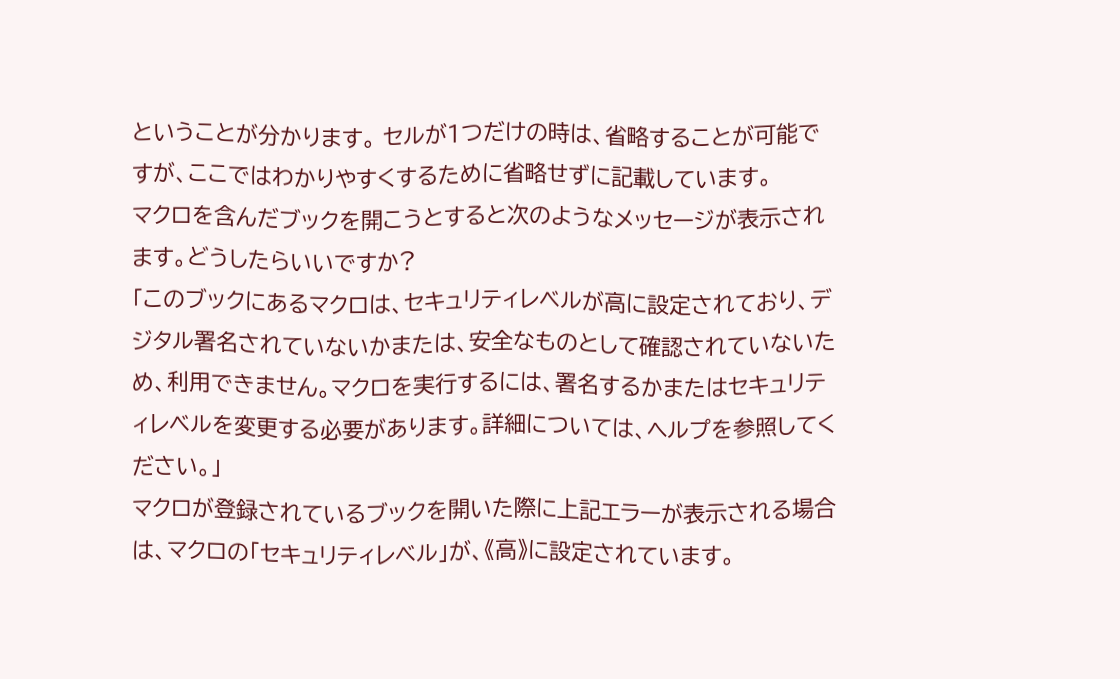ということが分かります。 セルが1つだけの時は、省略することが可能ですが、ここではわかりやすくするために省略せずに記載しています。
マクロを含んだブックを開こうとすると次のようなメッセージが表示されます。どうしたらいいですか?
「このブックにあるマクロは、セキュリティレベルが高に設定されており、デジタル署名されていないかまたは、安全なものとして確認されていないため、利用できません。マクロを実行するには、署名するかまたはセキュリティレベルを変更する必要があります。詳細については、ヘルプを参照してください。」
マクロが登録されているブックを開いた際に上記エラーが表示される場合は、マクロの「セキュリティレベル」が、《高》に設定されています。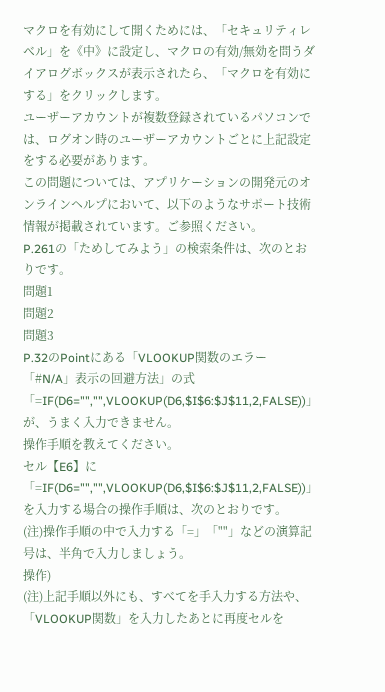マクロを有効にして開くためには、「セキュリティレベル」を《中》に設定し、マクロの有効/無効を問うダイアログボックスが表示されたら、「マクロを有効にする」をクリックします。
ユーザーアカウントが複数登録されているパソコンでは、ログオン時のユーザーアカウントごとに上記設定をする必要があります。
この問題については、アプリケーションの開発元のオンラインヘルプにおいて、以下のようなサポート技術情報が掲載されています。ご参照ください。
P.261の「ためしてみよう」の検索条件は、次のとおりです。
問題1
問題2
問題3
P.32のPointにある「VLOOKUP関数のエラー「#N/A」表示の回避方法」の式
「=IF(D6="","",VLOOKUP(D6,$I$6:$J$11,2,FALSE))」が、うまく入力できません。
操作手順を教えてください。
セル【E6】に「=IF(D6="","",VLOOKUP(D6,$I$6:$J$11,2,FALSE))」を入力する場合の操作手順は、次のとおりです。
(注)操作手順の中で入力する「=」「""」などの演算記号は、半角で入力しましょう。
操作)
(注)上記手順以外にも、すべてを手入力する方法や、「VLOOKUP関数」を入力したあとに再度セルを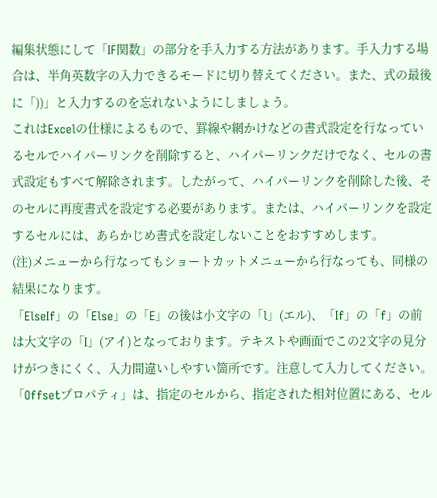編集状態にして「IF関数」の部分を手入力する方法があります。手入力する場合は、半角英数字の入力できるモードに切り替えてください。また、式の最後に「))」と入力するのを忘れないようにしましょう。
これはExcelの仕様によるもので、罫線や網かけなどの書式設定を行なっているセルでハイパーリンクを削除すると、ハイパーリンクだけでなく、セルの書式設定もすべて解除されます。したがって、ハイパーリンクを削除した後、そのセルに再度書式を設定する必要があります。または、ハイパーリンクを設定するセルには、あらかじめ書式を設定しないことをおすすめします。
(注)メニューから行なってもショートカットメニューから行なっても、同様の結果になります。
「ElseIf」の「Else」の「E」の後は小文字の「l」(エル)、「If」の「f」の前は大文字の「I」(アイ)となっております。テキストや画面でこの2文字の見分けがつきにくく、入力間違いしやすい箇所です。注意して入力してください。
「Offsetプロパティ」は、指定のセルから、指定された相対位置にある、セル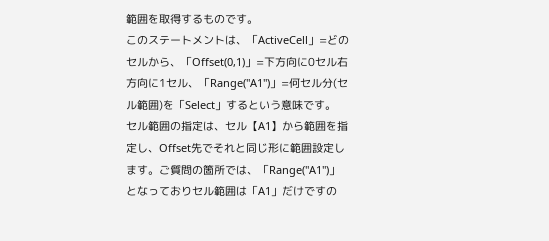範囲を取得するものです。
このステートメントは、「ActiveCell」=どのセルから、「Offset(0,1)」=下方向に0セル右方向に1セル、「Range("A1")」=何セル分(セル範囲)を「Select」するという意味です。
セル範囲の指定は、セル【A1】から範囲を指定し、Offset先でそれと同じ形に範囲設定します。ご質問の箇所では、「Range("A1")」となっておりセル範囲は「A1」だけですの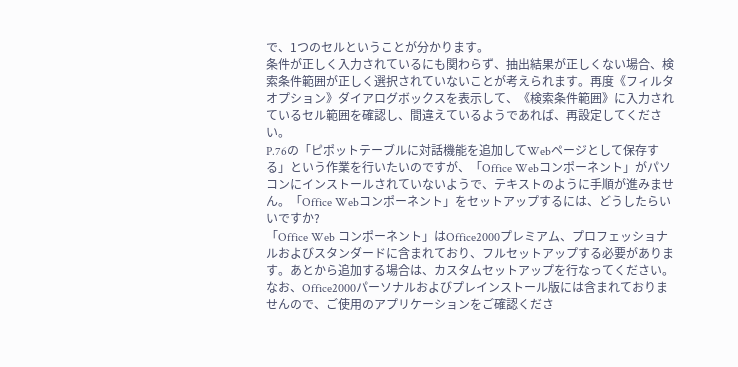で、1つのセルということが分かります。
条件が正しく入力されているにも関わらず、抽出結果が正しくない場合、検索条件範囲が正しく選択されていないことが考えられます。再度《フィルタオプション》ダイアログボックスを表示して、《検索条件範囲》に入力されているセル範囲を確認し、間違えているようであれば、再設定してください。
P.76の「ピポットテーブルに対話機能を追加してWebページとして保存する」という作業を行いたいのですが、「Office Webコンポーネント」がパソコンにインストールされていないようで、テキストのように手順が進みません。「Office Webコンポーネント」をセットアップするには、どうしたらいいですか?
「Office Web コンポーネント」はOffice2000プレミアム、プロフェッショナルおよびスタンダードに含まれており、フルセットアップする必要があります。あとから追加する場合は、カスタムセットアップを行なってください。
なお、Office2000パーソナルおよびプレインストール版には含まれておりませんので、ご使用のアプリケーションをご確認くださ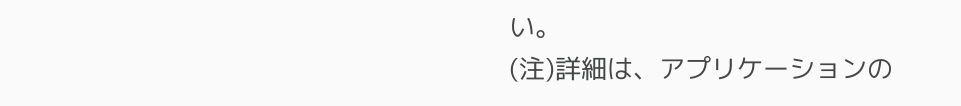い。
(注)詳細は、アプリケーションの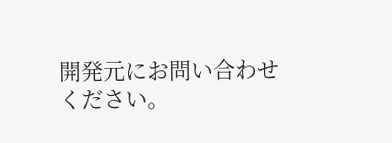開発元にお問い合わせください。